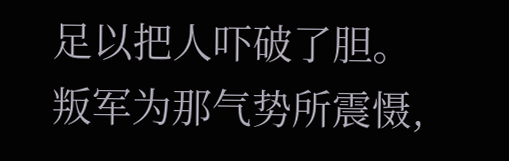足以把人吓破了胆。
叛军为那气势所震慑,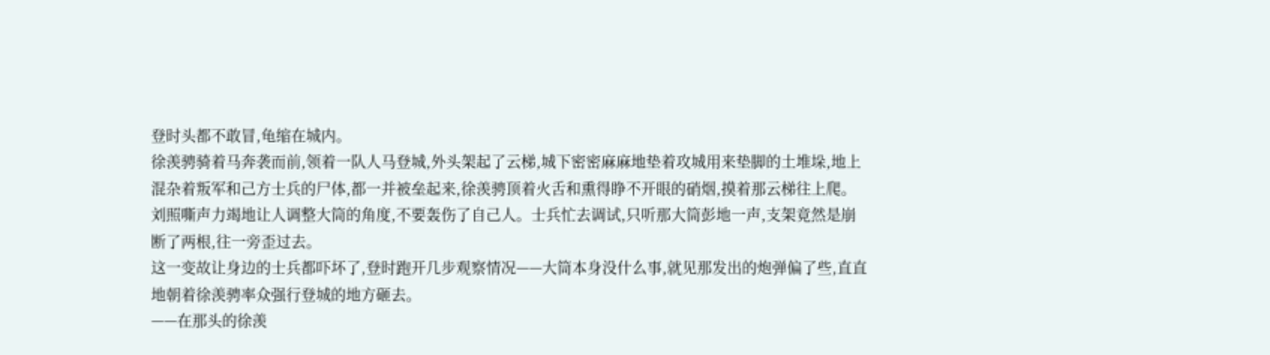登时头都不敢冒,龟缩在城内。
徐羡骋骑着马奔袭而前,领着一队人马登城,外头架起了云梯,城下密密麻麻地垫着攻城用来垫脚的土堆垛,地上混杂着叛军和己方士兵的尸体,都一并被垒起来,徐羡骋顶着火舌和熏得睁不开眼的硝烟,摸着那云梯往上爬。
刘照嘶声力竭地让人调整大筒的角度,不要轰伤了自己人。士兵忙去调试,只听那大筒彭地一声,支架竟然是崩断了两根,往一旁歪过去。
这一变故让身边的士兵都吓坏了,登时跑开几步观察情况——大筒本身没什么事,就见那发出的炮弹偏了些,直直地朝着徐羡骋率众强行登城的地方砸去。
——在那头的徐羡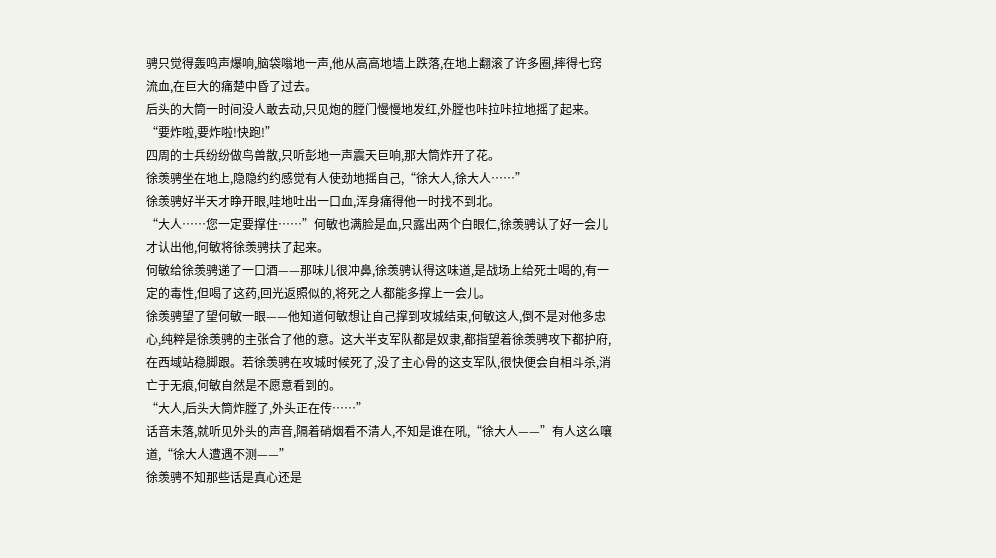骋只觉得轰鸣声爆响,脑袋嗡地一声,他从高高地墙上跌落,在地上翻滚了许多圈,摔得七窍流血,在巨大的痛楚中昏了过去。
后头的大筒一时间没人敢去动,只见炮的膛门慢慢地发红,外膛也咔拉咔拉地摇了起来。
“要炸啦,要炸啦!快跑!”
四周的士兵纷纷做鸟兽散,只听彭地一声震天巨响,那大筒炸开了花。
徐羡骋坐在地上,隐隐约约感觉有人使劲地摇自己,“徐大人,徐大人……”
徐羡骋好半天才睁开眼,哇地吐出一口血,浑身痛得他一时找不到北。
“大人……您一定要撑住……”何敏也满脸是血,只露出两个白眼仁,徐羡骋认了好一会儿才认出他,何敏将徐羡骋扶了起来。
何敏给徐羡骋递了一口酒——那味儿很冲鼻,徐羡骋认得这味道,是战场上给死士喝的,有一定的毒性,但喝了这药,回光返照似的,将死之人都能多撑上一会儿。
徐羡骋望了望何敏一眼——他知道何敏想让自己撑到攻城结束,何敏这人,倒不是对他多忠心,纯粹是徐羡骋的主张合了他的意。这大半支军队都是奴隶,都指望着徐羡骋攻下都护府,在西域站稳脚跟。若徐羡骋在攻城时候死了,没了主心骨的这支军队,很快便会自相斗杀,消亡于无痕,何敏自然是不愿意看到的。
“大人,后头大筒炸膛了,外头正在传……”
话音未落,就听见外头的声音,隔着硝烟看不清人,不知是谁在吼,“徐大人——”有人这么嚷道,“徐大人遭遇不测——”
徐羡骋不知那些话是真心还是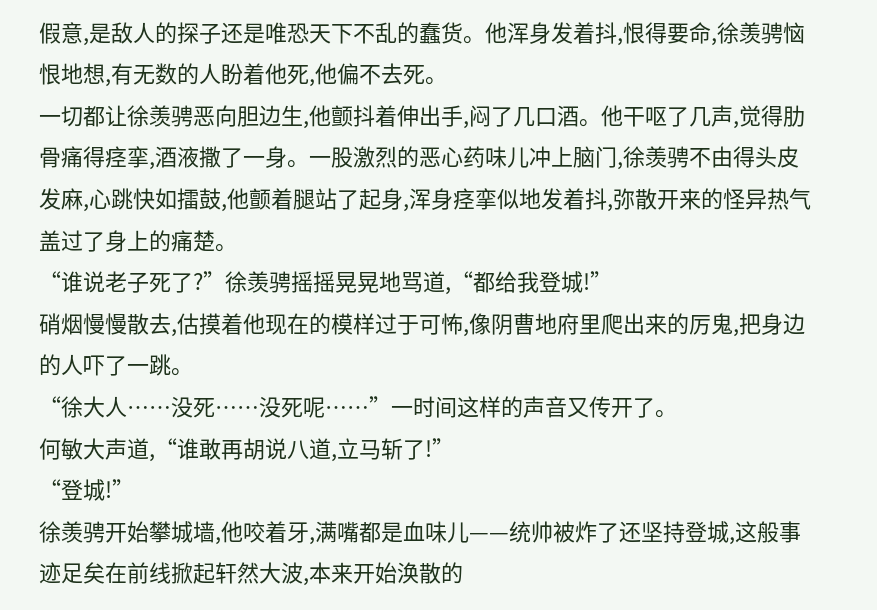假意,是敌人的探子还是唯恐天下不乱的蠢货。他浑身发着抖,恨得要命,徐羡骋恼恨地想,有无数的人盼着他死,他偏不去死。
一切都让徐羡骋恶向胆边生,他颤抖着伸出手,闷了几口酒。他干呕了几声,觉得肋骨痛得痉挛,酒液撒了一身。一股激烈的恶心药味儿冲上脑门,徐羡骋不由得头皮发麻,心跳快如擂鼓,他颤着腿站了起身,浑身痉挛似地发着抖,弥散开来的怪异热气盖过了身上的痛楚。
“谁说老子死了?”徐羡骋摇摇晃晃地骂道,“都给我登城!”
硝烟慢慢散去,估摸着他现在的模样过于可怖,像阴曹地府里爬出来的厉鬼,把身边的人吓了一跳。
“徐大人……没死……没死呢……”一时间这样的声音又传开了。
何敏大声道,“谁敢再胡说八道,立马斩了!”
“登城!”
徐羡骋开始攀城墙,他咬着牙,满嘴都是血味儿——统帅被炸了还坚持登城,这般事迹足矣在前线掀起轩然大波,本来开始涣散的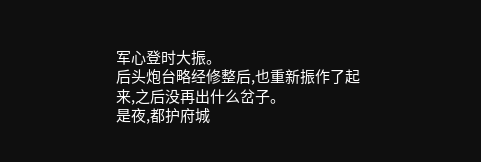军心登时大振。
后头炮台略经修整后,也重新振作了起来,之后没再出什么岔子。
是夜,都护府城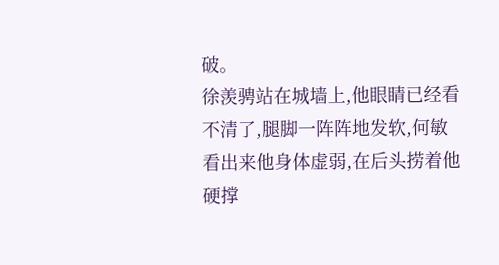破。
徐羡骋站在城墙上,他眼睛已经看不清了,腿脚一阵阵地发软,何敏看出来他身体虚弱,在后头捞着他硬撑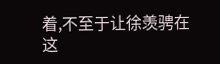着,不至于让徐羡骋在这